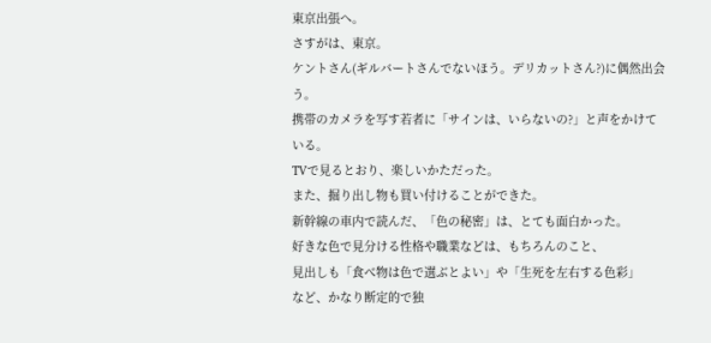東京出張へ。
さすがは、東京。
ケントさん(ギルバートさんでないほう。デリカットさん?)に偶然出会う。
携帯のカメラを写す若者に「サインは、いらないの?」と声をかけている。
TVで見るとおり、楽しいかただった。
また、掘り出し物も買い付けることができた。
新幹線の車内で読んだ、「色の秘密」は、とても面白かった。
好きな色で見分ける性格や職業などは、もちろんのこと、
見出しも「食べ物は色で選ぶとよい」や「生死を左右する色彩」
など、かなり断定的で独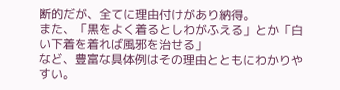断的だが、全てに理由付けがあり納得。
また、「黒をよく着るとしわがふえる」とか「白い下着を着れば風邪を治せる」
など、豊富な具体例はその理由とともにわかりやすい。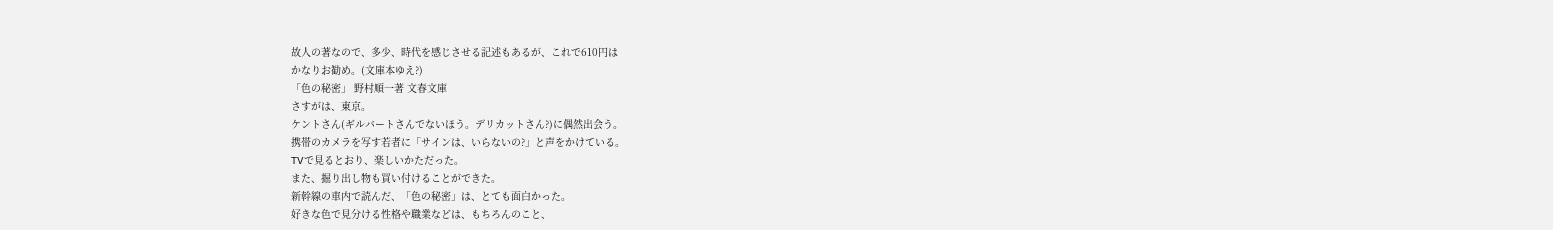故人の著なので、多少、時代を感じさせる記述もあるが、これで610円は
かなりお勧め。(文庫本ゆえ?)
「色の秘密」 野村順一著 文春文庫
さすがは、東京。
ケントさん(ギルバートさんでないほう。デリカットさん?)に偶然出会う。
携帯のカメラを写す若者に「サインは、いらないの?」と声をかけている。
TVで見るとおり、楽しいかただった。
また、掘り出し物も買い付けることができた。
新幹線の車内で読んだ、「色の秘密」は、とても面白かった。
好きな色で見分ける性格や職業などは、もちろんのこと、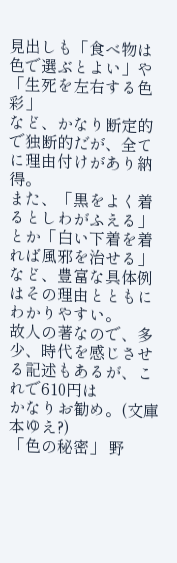見出しも「食べ物は色で選ぶとよい」や「生死を左右する色彩」
など、かなり断定的で独断的だが、全てに理由付けがあり納得。
また、「黒をよく着るとしわがふえる」とか「白い下着を着れば風邪を治せる」
など、豊富な具体例はその理由とともにわかりやすい。
故人の著なので、多少、時代を感じさせる記述もあるが、これで610円は
かなりお勧め。(文庫本ゆえ?)
「色の秘密」 野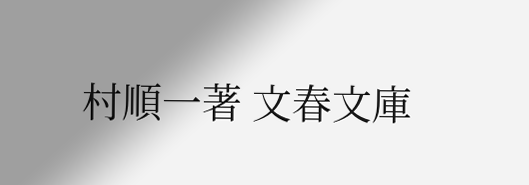村順一著 文春文庫